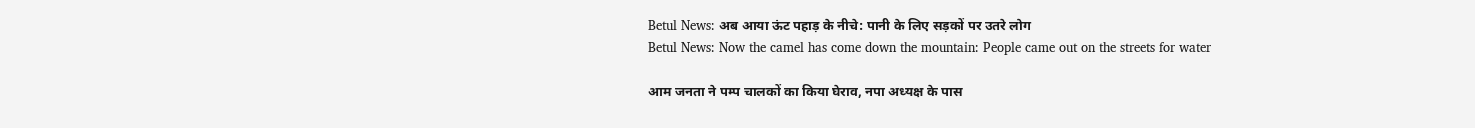Betul News: अब आया ऊंट पहाड़ के नीचे: पानी के लिए सड़कों पर उतरे लोग
Betul News: Now the camel has come down the mountain: People came out on the streets for water

आम जनता ने पम्प चालकों का किया घेराव, नपा अध्यक्ष के पास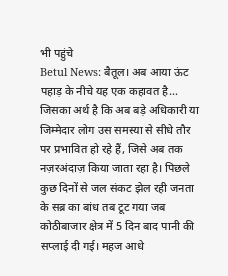भी पहुंचे
Betul News: बैतूल। अब आया ऊंट पहाड़ के नीचे यह एक कहावत है… जिसका अर्थ है कि अब बड़े अधिकारी या जिम्मेदार लोग उस समस्या से सीधे तौर पर प्रभावित हो रहे हैं, जिसे अब तक नज़रअंदाज़ किया जाता रहा है। पिछले कुछ दिनों से जल संकट झेल रही जनता के सब्र का बांध तब टूट गया जब कोठीबाजार क्षेत्र में 5 दिन बाद पानी की सप्लाई दी गई। महज आधे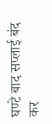घण्टे बाद सप्लाई बंद कर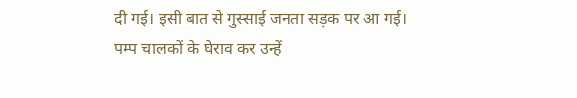दी गई। इसी बात से गुस्साई जनता सड़क पर आ गई।
पम्प चालकों के घेराव कर उन्हें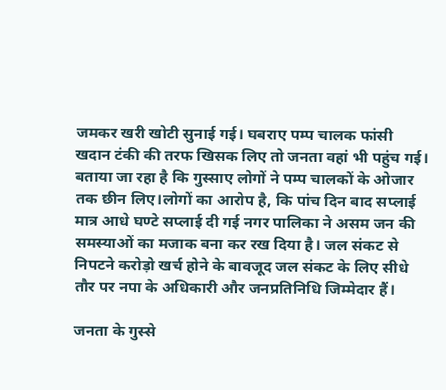जमकर खरी खोटी सुनाई गई। घबराए पम्प चालक फांसी खदान टंकी की तरफ खिसक लिए तो जनता वहां भी पहुंच गई। बताया जा रहा है कि गुस्साए लोगों ने पम्प चालकों के ओजार तक छीन लिए।लोगों का आरोप है, कि पांच दिन बाद सप्लाई मात्र आधे घण्टे सप्लाई दी गई नगर पालिका ने असम जन की समस्याओं का मजाक बना कर रख दिया है। जल संकट से निपटने करोड़ो खर्च होने के बावजूद जल संकट के लिए सीधे तौर पर नपा के अधिकारी और जनप्रतिनिधि जिम्मेदार हैं।

जनता के गुस्से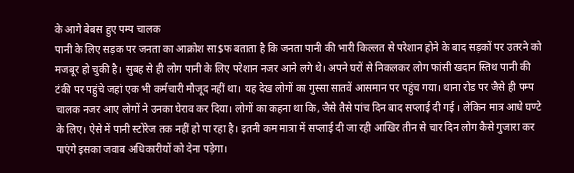के आगे बेबस हुए पम्प चालक
पानी के लिए सड़क पर जनता का आक्रोश सा$फ बताता है कि जनता पानी की भारी किल्लत से परेशान होने के बाद सड़कों पर उतरने को मजबूर हो चुकी है। सुबह से ही लोग पानी के लिए परेशान नजर आने लगे थे। अपने घरों से निकलकर लोग फांसी खदान स्तिथ पानी की टंकी पर पहुंचे जहां एक भी कर्मचारी मौजूद नहीं था। यह देख लोगों का गुस्सा सातवें आसमान पर पहुंच गया। थाना रोड पर जैसे ही पम्प चालक नजर आए लोगों ने उनका घेराव कर दिया। लोगों का कहना था कि, जैसे तैसे पांच दिन बाद सप्लाई दी गई । लेकिन मात्र आधे घण्टे के लिए। ऐसे में पानी स्टोरेज तक नहीं हो पा रहा है। इतनी कम मात्रा में सप्लाई दी जा रही आखिर तीन से चार दिन लोग कैसे गुजारा कर पाएंगे इसका जवाब अधिकारीयों को देना पड़ेगा।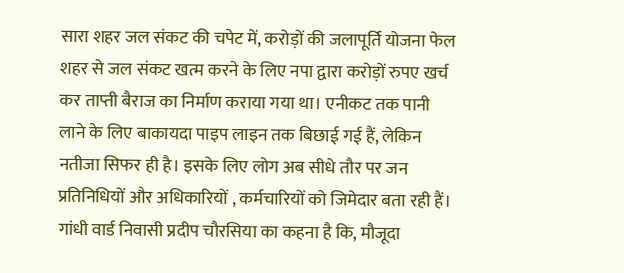सारा शहर जल संकट की चपेट में, करोड़ों की जलापूर्ति योजना फेल
शहर से जल संकट खत्म करने के लिए नपा द्वारा करोड़ों रुपए खर्च कर ताप्ती बैराज का निर्माण कराया गया था। एनीकट तक पानी लाने के लिए बाकायदा पाइप लाइन तक बिछाई गई हैं, लेकिन नतीजा सिफर ही है। इसके लिए लोग अब सीधे तौर पर जन प्रतिनिधियों और अधिकारियों , कर्मचारियों को जिमेदार बता रही हैं। गांधी वार्ड निवासी प्रदीप चौरसिया का कहना है कि, मौजूदा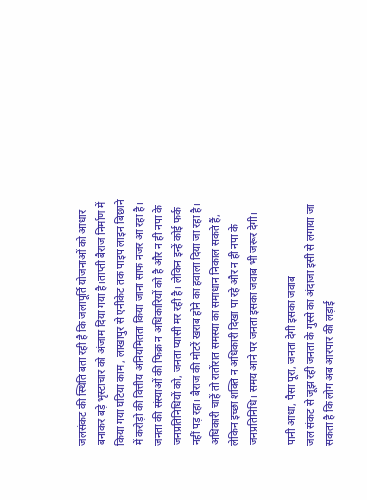जलसंकट की स्थिति बता रही है कि जलापूर्ति योजनाओं को आधार बनाकर बड़े भृस्टाचार को अंजाम दिया गया है।ताप्ती बैराज निर्माण में किया गया घटिया काम , लाखापुर से एनीकेट तक पाइप लाइन बिछाने में करोड़ो की वित्तीय अनियमितता किया जाना साफ नजर आ रहा है।
जनता की संस्याओं की फिक्र न अधिकारियों को है और न ही नपा के जनप्रतिनिधियों को, जनता प्यासी मर रही है। लेकिन इन्हें कोई फर्क नहीं पड़ रहा। बैराज की मोटरें खराब होने का हवाला दिया जा रहा है। अधिकारी चाहें तो रातोंरात समस्या का समाधान निकाल सकते हैं, लेकिन इच्छा शक्ति न अधिकारी दिखा पा रहे और न ही नपा के जनप्रतिनिधि। समय आने पर जनता इसका जवाब भी जरूर देगी।

पानी आधा, पैसा पूरा, जनता देगी इसका जवाब
जल संकट से जूझ रही जनता के गुस्से का अंदाजा इसी से लगाया जा सकता है कि लोग अब आरपार की लड़ाई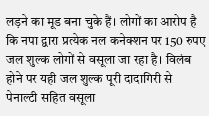लड़ने का मूड बना चुके हैं। लोगों का आरोप है कि नपा द्वारा प्रत्येक नल कनेक्शन पर 150 रुपए जल शुल्क लोगों से वसूला जा रहा है। विलंब होने पर यही जल शुल्क पूरी दादागिरी से पेनाल्टी सहित वसूला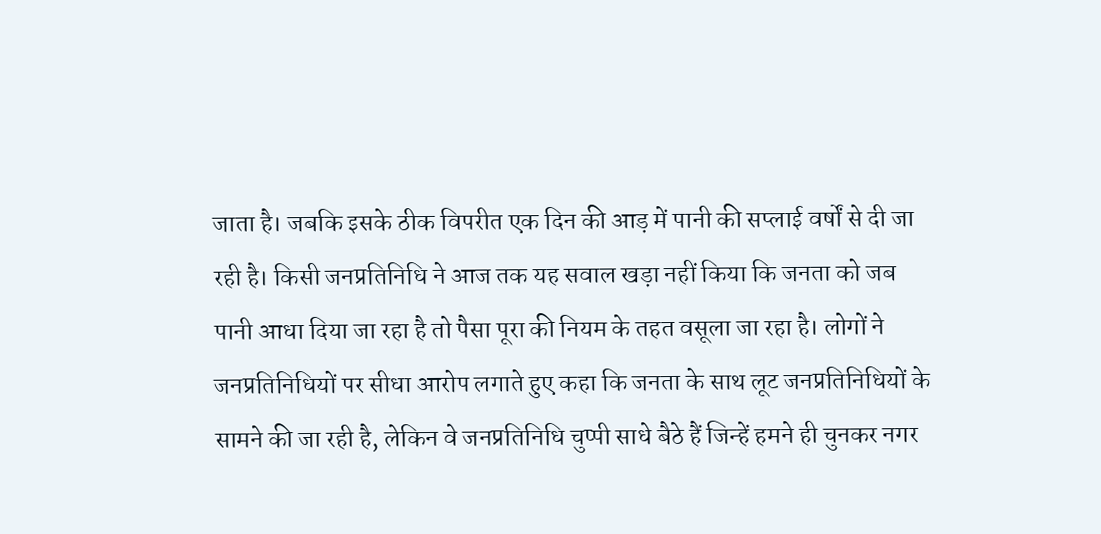जाता है। जबकि इसके ठीक विपरीत एक दिन की आड़ में पानी की सप्लाई वर्षों से दी जा रही है। किसी जनप्रतिनिधि ने आज तक यह सवाल खड़ा नहीं किया कि जनता को जब पानी आधा दिया जा रहा है तो पैसा पूरा की नियम के तहत वसूला जा रहा है। लोगों ने जनप्रतिनिधियों पर सीधा आरोप लगाते हुए कहा कि जनता के साथ लूट जनप्रतिनिधियों के सामने की जा रही है, लेकिन वे जनप्रतिनिधि चुप्पी साधे बैठे हैं जिन्हें हमने ही चुनकर नगर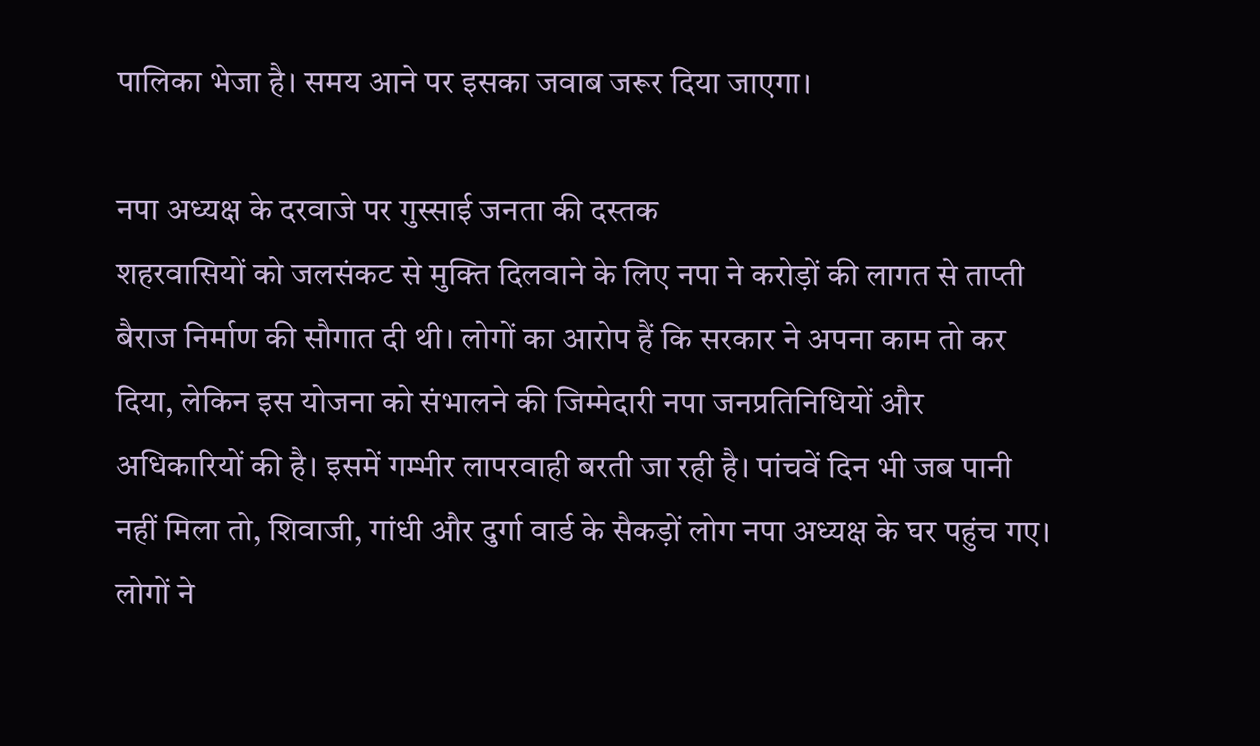पालिका भेजा है। समय आने पर इसका जवाब जरूर दिया जाएगा।

नपा अध्यक्ष के दरवाजे पर गुस्साई जनता की दस्तक
शहरवासियों को जलसंकट से मुक्ति दिलवाने के लिए नपा ने करोड़ों की लागत से ताप्ती बैराज निर्माण की सौगात दी थी। लोगों का आरोप हैं कि सरकार ने अपना काम तो कर दिया, लेकिन इस योजना को संभालने की जिम्मेदारी नपा जनप्रतिनिधियों और अधिकारियों की है। इसमें गम्भीर लापरवाही बरती जा रही है। पांचवें दिन भी जब पानी नहीं मिला तो, शिवाजी, गांधी और दुर्गा वार्ड के सैकड़ों लोग नपा अध्यक्ष के घर पहुंच गए। लोगों ने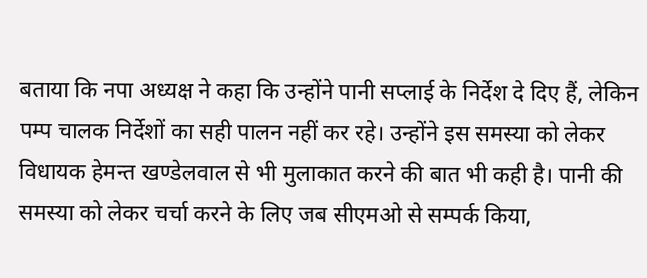बताया कि नपा अध्यक्ष ने कहा कि उन्होंने पानी सप्लाई के निर्देश दे दिए हैं, लेकिन पम्प चालक निर्देशों का सही पालन नहीं कर रहे। उन्होंने इस समस्या को लेकर विधायक हेमन्त खण्डेलवाल से भी मुलाकात करने की बात भी कही है। पानी की समस्या को लेकर चर्चा करने के लिए जब सीएमओ से सम्पर्क किया,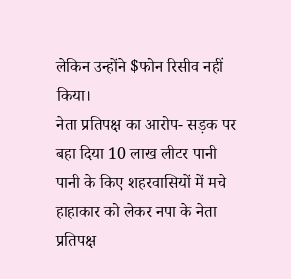लेकिन उन्होंने $फोन रिसीव नहीं किया।
नेता प्रतिपक्ष का आरोप- सड़क पर बहा दिया 10 लाख लीटर पानी
पानी के किए शहरवासियों में मचे हाहाकार को लेकर नपा के नेता प्रतिपक्ष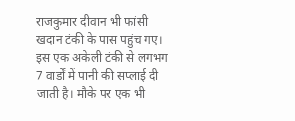राजकुमार दीवान भी फांसी खदान टंकी के पास पहुंच गए। इस एक अकेली टंकी से लगभग 7 वार्डों में पानी की सप्लाई दी जाती है। मौके पर एक भी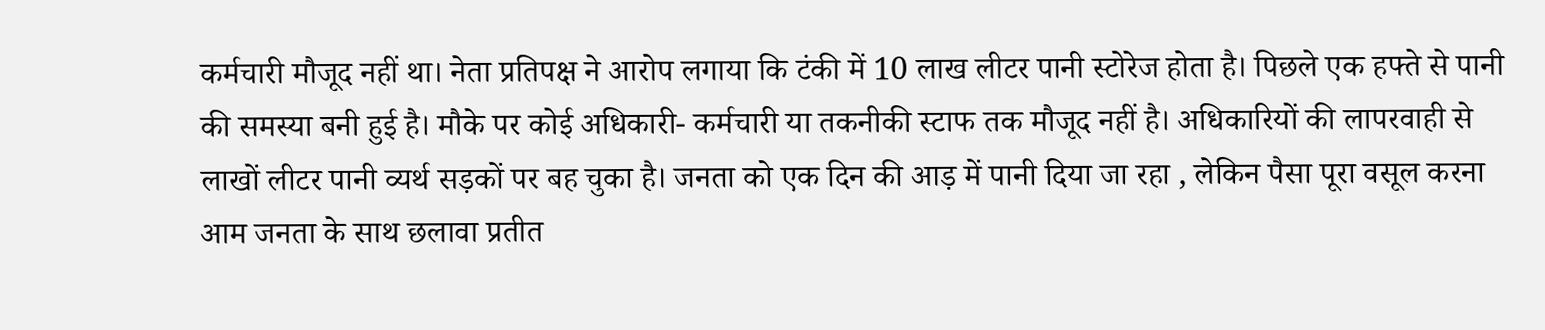कर्मचारी मौजूद नहीं था। नेता प्रतिपक्ष ने आरोप लगाया कि टंकी में 10 लाख लीटर पानी स्टोरेज होता है। पिछले एक हफ्ते से पानी की समस्या बनी हुई है। मौके पर कोई अधिकारी- कर्मचारी या तकनीकी स्टाफ तक मौजूद नहीं है। अधिकारियों की लापरवाही से लाखों लीटर पानी व्यर्थ सड़कों पर बह चुका है। जनता को एक दिन की आड़ में पानी दिया जा रहा , लेकिन पैसा पूरा वसूल करना आम जनता के साथ छलावा प्रतीत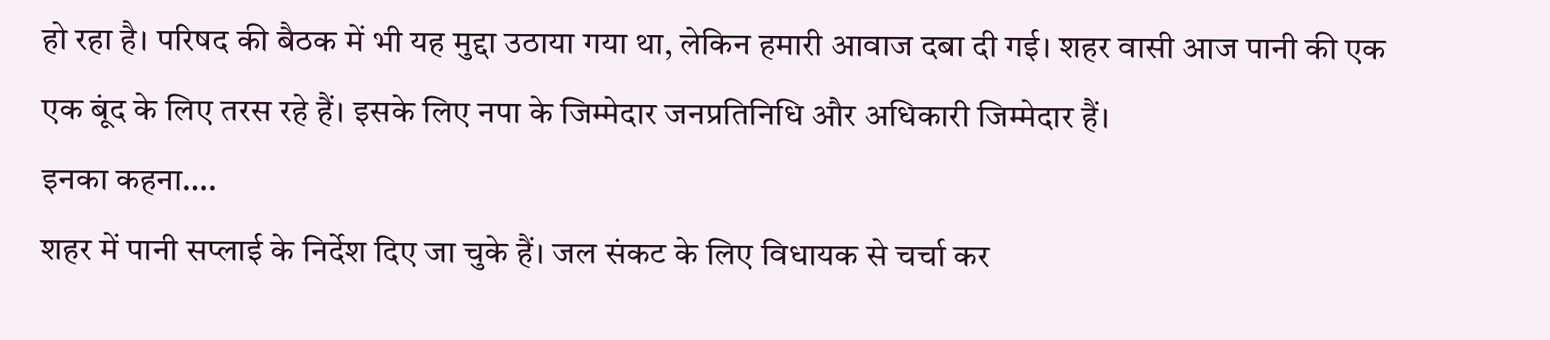हो रहा है। परिषद की बैठक में भी यह मुद्दा उठाया गया था, लेकिन हमारी आवाज दबा दी गई। शहर वासी आज पानी की एक एक बूंद के लिए तरस रहे हैं। इसके लिए नपा के जिम्मेदार जनप्रतिनिधि और अधिकारी जिम्मेदार हैं।
इनका कहना….
शहर में पानी सप्लाई के निर्देश दिए जा चुके हैं। जल संकट के लिए विधायक से चर्चा कर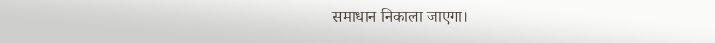समाधान निकाला जाएगा।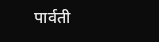पार्वती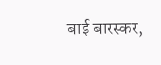बाई बारस्कर,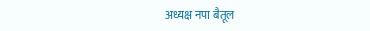अध्यक्ष नपा बैतूल